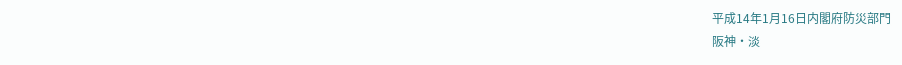平成14年1月16日内閣府防災部門
阪神・淡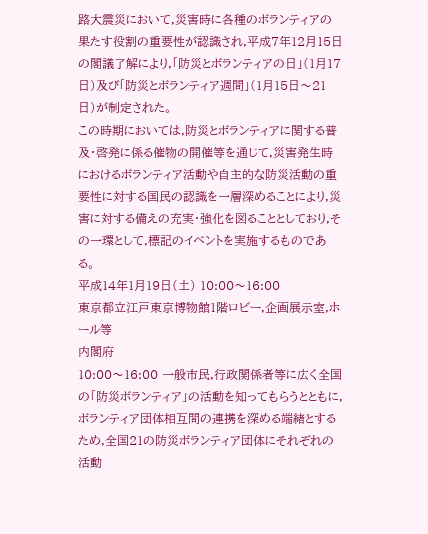路大震災において,災害時に各種のボランティアの果たす役割の重要性が認識され,平成7年12月15日の閣議了解により,「防災とボランティアの日」(1月17日)及び「防災とボランティア週間」(1月15日〜21日)が制定された。
この時期においては,防災とボランティアに関する普及・啓発に係る催物の開催等を通じて,災害発生時におけるボランティア活動や自主的な防災活動の重要性に対する国民の認識を一層深めることにより,災害に対する備えの充実・強化を図ることとしており,その一環として,標記のイベントを実施するものである。
平成14年1月19日(土) 10:00〜16:00
東京都立江戸東京博物館1階ロビー,企画展示室,ホール等
内閣府
10:00〜16:00 一般市民,行政関係者等に広く全国の「防災ボランティア」の活動を知ってもらうとともに,ボランティア団体相互間の連携を深める端緒とするため,全国21の防災ボランティア団体にそれぞれの活動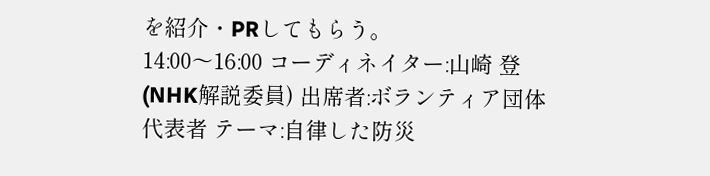を紹介・PRしてもらう。
14:00〜16:00 コーディネイター:山崎 登(NHK解説委員) 出席者:ボランティア団体代表者 テーマ:自律した防災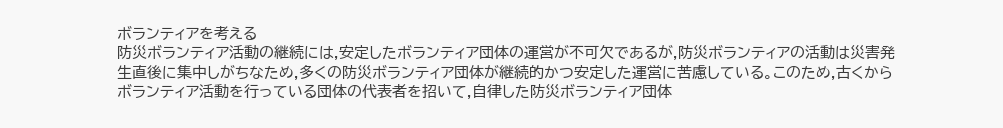ボランティアを考える
防災ボランティア活動の継続には,安定したボランティア団体の運営が不可欠であるが,防災ボランティアの活動は災害発生直後に集中しがちなため,多くの防災ボランティア団体が継続的かつ安定した運営に苦慮している。このため,古くからボランティア活動を行っている団体の代表者を招いて,自律した防災ボランティア団体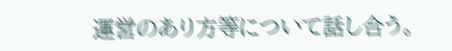運営のあり方等について話し合う。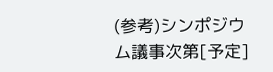(参考)シンポジウム議事次第[予定]